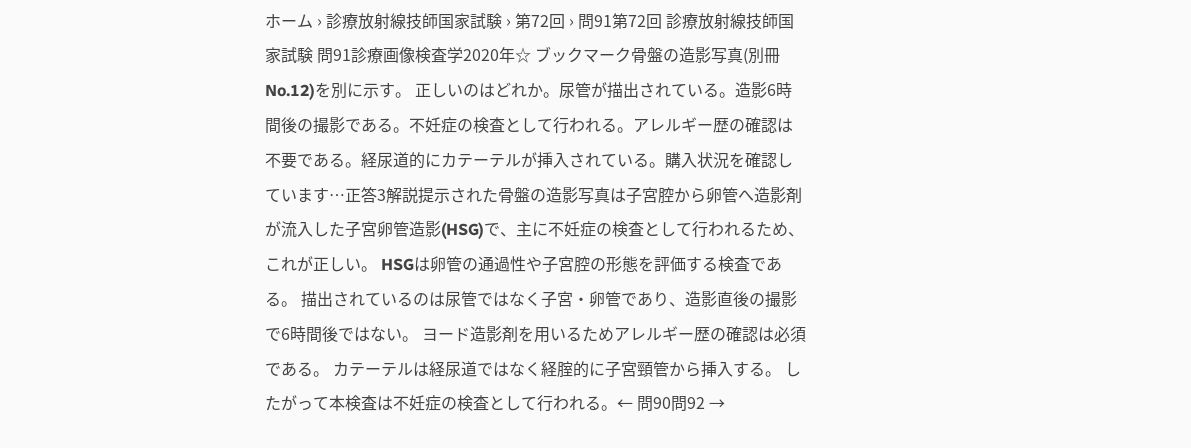ホーム › 診療放射線技師国家試験 › 第72回 › 問91第72回 診療放射線技師国家試験 問91診療画像検査学2020年☆ ブックマーク骨盤の造影写真(別冊No.12)を別に示す。 正しいのはどれか。尿管が描出されている。造影6時間後の撮影である。不妊症の検査として行われる。アレルギー歴の確認は不要である。経尿道的にカテーテルが挿入されている。購入状況を確認しています…正答3解説提示された骨盤の造影写真は子宮腔から卵管へ造影剤が流入した子宮卵管造影(HSG)で、主に不妊症の検査として行われるため、これが正しい。 HSGは卵管の通過性や子宮腔の形態を評価する検査である。 描出されているのは尿管ではなく子宮・卵管であり、造影直後の撮影で6時間後ではない。 ヨード造影剤を用いるためアレルギー歴の確認は必須である。 カテーテルは経尿道ではなく経腟的に子宮頸管から挿入する。 したがって本検査は不妊症の検査として行われる。← 問90問92 →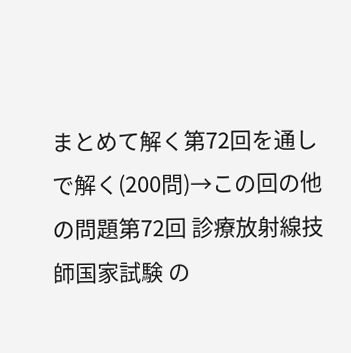まとめて解く第72回を通しで解く(200問)→この回の他の問題第72回 診療放射線技師国家試験 の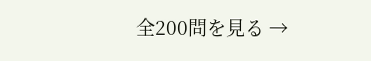全200問を見る →